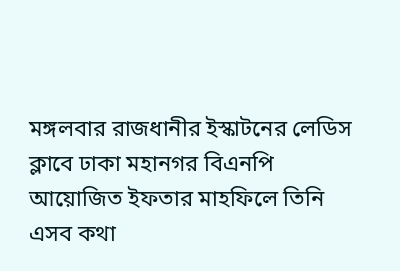মঙ্গলবার রাজধানীর ইস্কাটনের লেডিস ক্লাবে ঢাকা মহানগর বিএনপি আয়োজিত ইফতার মাহফিলে তিনি এসব কথা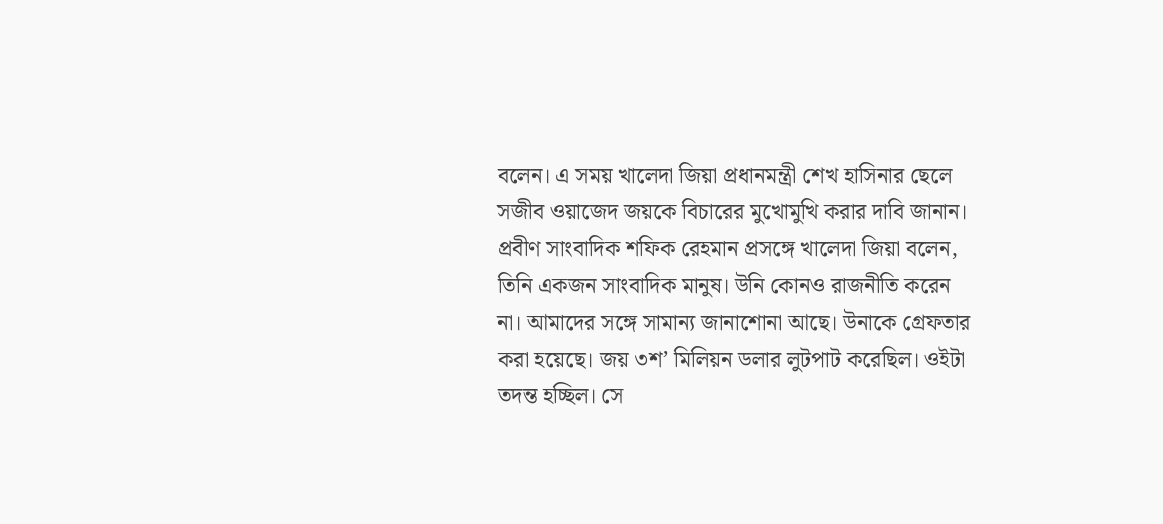বলেন। এ সময় খালেদা জিয়া প্রধানমন্ত্রী শেখ হাসিনার ছেলে সজীব ওয়াজেদ জয়কে বিচারের মুখোমুখি করার দাবি জানান।
প্রবীণ সাংবাদিক শফিক রেহমান প্রসঙ্গে খালেদা জিয়া বলেন, তিনি একজন সাংবাদিক মানুষ। উনি কোনও রাজনীতি করেন না। আমাদের সঙ্গে সামান্য জানাশোনা আছে। উনাকে গ্রেফতার করা হয়েছে। জয় ৩শ’ মিলিয়ন ডলার লুটপাট করেছিল। ওইটা তদন্ত হচ্ছিল। সে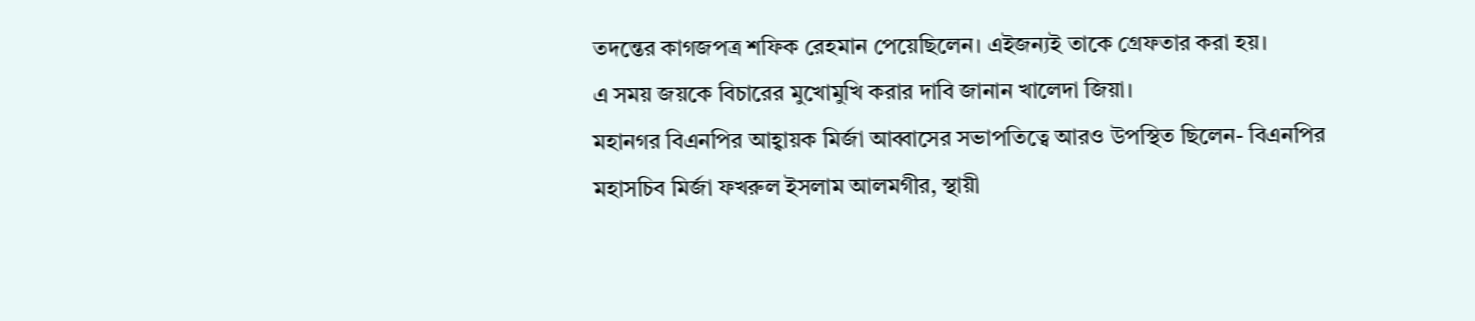তদন্তের কাগজপত্র শফিক রেহমান পেয়েছিলেন। এইজন্যই তাকে গ্রেফতার করা হয়।
এ সময় জয়কে বিচারের মুখোমুখি করার দাবি জানান খালেদা জিয়া।
মহানগর বিএনপির আহ্বায়ক মির্জা আব্বাসের সভাপতিত্বে আরও উপস্থিত ছিলেন- বিএনপির মহাসচিব মির্জা ফখরুল ইসলাম আলমগীর, স্থায়ী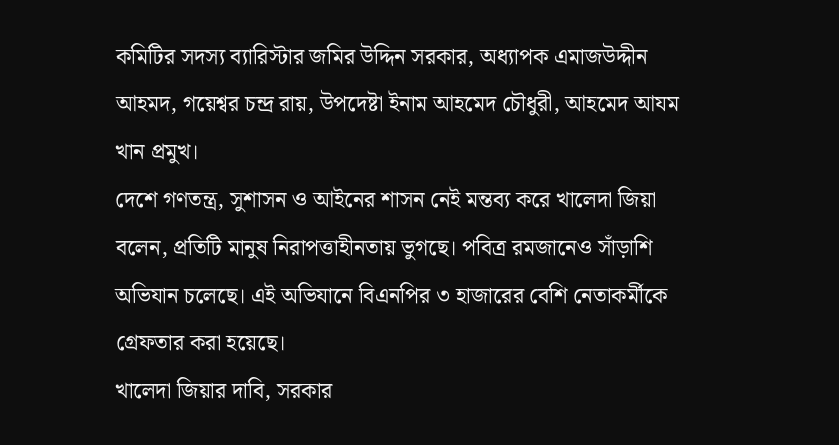কমিটির সদস্য ব্যারিস্টার জমির উদ্দিন সরকার, অধ্যাপক এমাজউদ্দীন আহমদ, গয়েশ্বর চন্দ্র রায়, উপদেষ্টা ইনাম আহমেদ চৌধুরী, আহমেদ আযম খান প্রমুখ।
দেশে গণতন্ত্র, সুশাসন ও আইনের শাসন নেই মন্তব্য করে খালেদা জিয়া বলেন, প্রতিটি মানুষ নিরাপত্তাহীনতায় ভুগছে। পবিত্র রমজানেও সাঁড়াশি অভিযান চলেছে। এই অভিযানে বিএনপির ৩ হাজারের বেশি নেতাকর্মীকে গ্রেফতার করা হয়েছে।
খালেদা জিয়ার দাবি, সরকার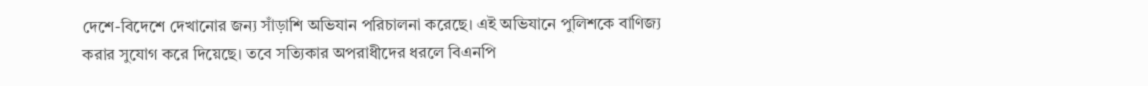দেশে-বিদেশে দেখানোর জন্য সাঁড়াশি অভিযান পরিচালনা করেছে। এই অভিযানে পুলিশকে বাণিজ্য করার সুযোগ করে দিয়েছে। তবে সত্যিকার অপরাধীদের ধরলে বিএনপি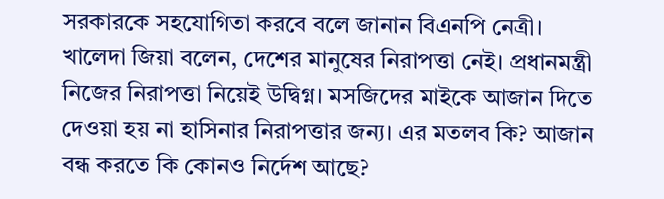সরকারকে সহযোগিতা করবে বলে জানান বিএনপি নেত্রী।
খালেদা জিয়া বলেন, দেশের মানুষের নিরাপত্তা নেই। প্রধানমন্ত্রী নিজের নিরাপত্তা নিয়েই উদ্বিগ্ন। মসজিদের মাইকে আজান দিতে দেওয়া হয় না হাসিনার নিরাপত্তার জন্য। এর মতলব কি? আজান বন্ধ করতে কি কোনও নির্দেশ আছে?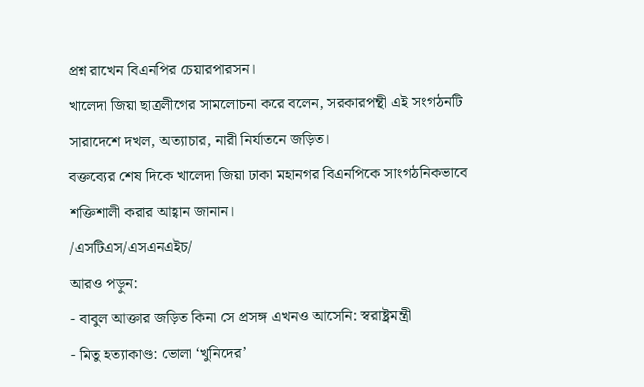প্রশ্ন রাখেন বিএনপির চেয়ারপারসন।
খালেদা জিয়া ছাত্রলীগের সামলোচনা করে বলেন, সরকারপন্থী এই সংগঠনটি সারাদেশে দখল, অত্যাচার, নারী নির্যাতনে জড়িত।
বক্তব্যের শেষ দিকে খালেদা জিয়া ঢাকা মহানগর বিএনপিকে সাংগঠনিকভাবে শক্তিশালী করার আহ্বান জানান।
/এসটিএস/এসএনএইচ/
আরও পড়ুন:
- বাবুল আক্তার জড়িত কিনা সে প্রসঙ্গ এখনও আসেনি: স্বরাষ্ট্রমন্ত্রী
- মিতু হত্যাকাণ্ড: ভোলা ‘খুনিদের’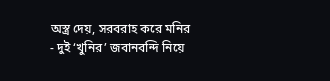অস্ত্র দেয়, সরবরাহ করে মনির
- দুই ‘খুনির’ জবানবন্দি নিয়ে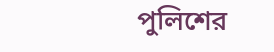পুলিশের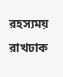রহস্যময় রাখঢাক